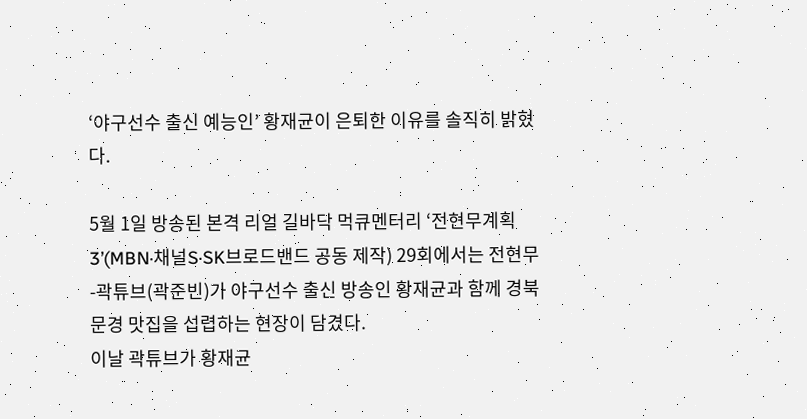‘야구선수 출신 예능인’ 황재균이 은퇴한 이유를 솔직히 밝혔다.

5월 1일 방송된 본격 리얼 길바닥 먹큐멘터리 ‘전현무계획3’(MBN·채널S·SK브로드밴드 공동 제작) 29회에서는 전현무-곽튜브(곽준빈)가 야구선수 출신 방송인 황재균과 함께 경북 문경 맛집을 섭렵하는 현장이 담겼다.
이날 곽튜브가 황재균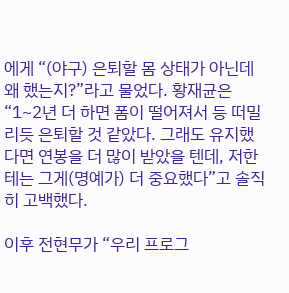에게 “(야구) 은퇴할 몸 상태가 아닌데 왜 했는지?”라고 물었다. 황재균은 “1~2년 더 하면 폼이 떨어져서 등 떠밀리듯 은퇴할 것 같았다. 그래도 유지했다면 연봉을 더 많이 받았을 텐데, 저한테는 그게(명예가) 더 중요했다”고 솔직히 고백했다.

이후 전현무가 “우리 프로그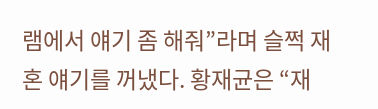램에서 얘기 좀 해줘”라며 슬쩍 재혼 얘기를 꺼냈다. 황재균은 “재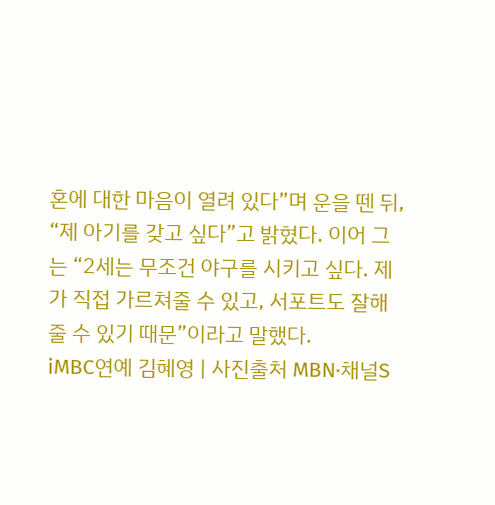혼에 대한 마음이 열려 있다”며 운을 뗀 뒤, “제 아기를 갖고 싶다”고 밝혔다. 이어 그는 “2세는 무조건 야구를 시키고 싶다. 제가 직접 가르쳐줄 수 있고, 서포트도 잘해줄 수 있기 때문”이라고 말했다.
iMBC연예 김혜영 | 사진출처 MBN·채널S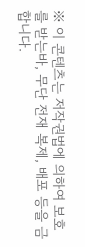※ 이 콘텐츠는 저작권법에 의하여 보호를 받는바, 무단 전재 복제, 배포 등을 금합니다.